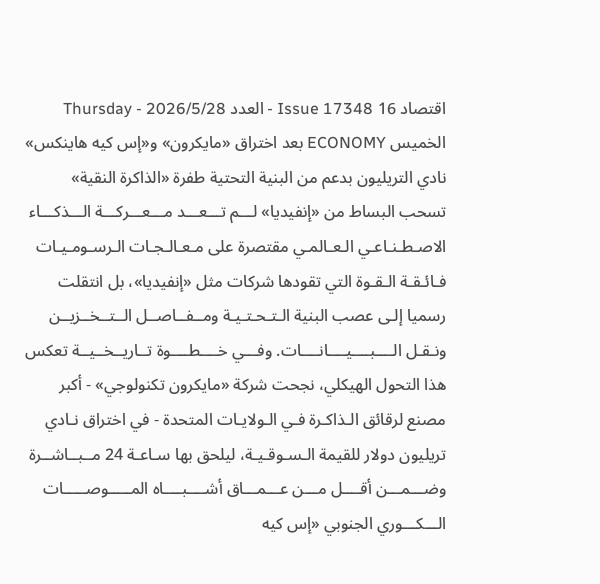اقتصاد 16 Issue 17348 - العدد Thursday - 2026/5/28 الخميس ECONOMY بعد اختراق «مايكرون» و«إس كيه هاينكس» نادي التريليون بدعم من البنية التحتية طفرة «الذاكرة النقية» تسحب البساط من «إنفيديا» لـــم تـــعـــد مـــعـــركـــة الـــذكـــاء الاصـطـنـاعـي الـعـالمـي مقتصرة على مـعـالـجـات الـرسـومـيـات فـائـقـة الـقـوة التي تقودها شركات مثل «إنفيديا»، بل انتقلت رسميا إلـى عصب البنية الـتـحـتـيـة ومــفــاصــل الــتــخــزيــن ونـقـل الــــبــــيــــانــــات. وفـــي خــــطــــوة تــاريــخــيــة تعكس هذا التحول الهيكلي، نجحت شركة «مايكرون تكنولوجي» - أكبر مصنع لرقائق الـذاكـرة فـي الـولايـات المتحدة - في اختراق نـادي تريليون دولار للقيمة الـسـوقـيـة، ليلحق بها سـاعـة 24 مــبــاشــرة وضـــمـــن أقــــل مـــن عـــمـــاق أشــــبــــاه المـــــوصـــــات الـــكـــوري الجنوبي «إس كيه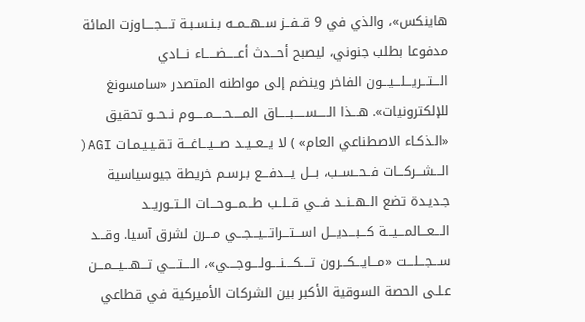هاينكس»، والذي في 9 قــفــز ســهــمــه بـنـسـبـة تــــجــــاوزت المائة مدفوعا بطلب جنوني، ليصبح أحـــدث أعـــــضـــــاء نـــادي الـــتـــريـــلـــيـــون الفاخر وينضم إلى مواطنه المتصدر «سامسونغ للإلكترونيات». هـــذا الـــــســـــبـــــاق المـــــحـــــمـــــوم نــحــو تحقيق «الـذكـاء الاصطناعي العام» ) لا يــعــيــد صـــيـــاغـــة تـقـيـيـمـات AGI( الـــشـــركـــات فــحــســب، بـــل يـــدفـــع بـرسـم خريطة جيوسياسية جـديـدة تضع الــهــنــد فـــي قــلــب طـــمـــوحـــات الــتــوريــد الـــعـــالمـــيـــة كـــبـــديـــل اســـتـــراتـــيـــجـــي مـــرن لشرق آسيا. وقـــد ســـجـــلـــت «مـــايـــكـــرون تــــكــــنــــولــــوجــــي»، الــــتــــي تـــهـــيـــمـــن عـلـى الحصة السوقية الأكبر بين الشركات الأميركية في قطاعي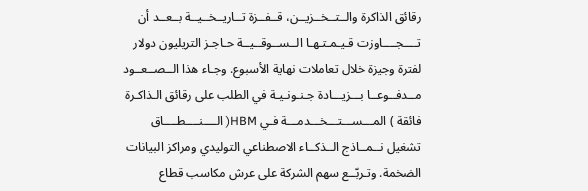رقائق الذاكرة والــتــخــزيــن، قــفــزة تــاريــخــيــة بــعــد أن تــــجــــاوزت قـيـمـتـهـا الــســوقــيــة حـاجـز التريليون دولار لفترة وجيزة خلال تعاملات نهاية الأسبوع. وجـاء هذا الــصــعــود مــدفــوعــا بـــزيـــادة جـنـونـيـة في الطلب على رقائق الـذاكـرة فائقة ) المـــســـتـــخـــدمـــة فـي HBM( الــــنــــطــــاق تشغيل نــمــاذج الــذكــاء الاصطناعي التوليدي ومراكز البيانات الضخمة. وتـربّــع سهم الشركة على عرش مكاسب قطاع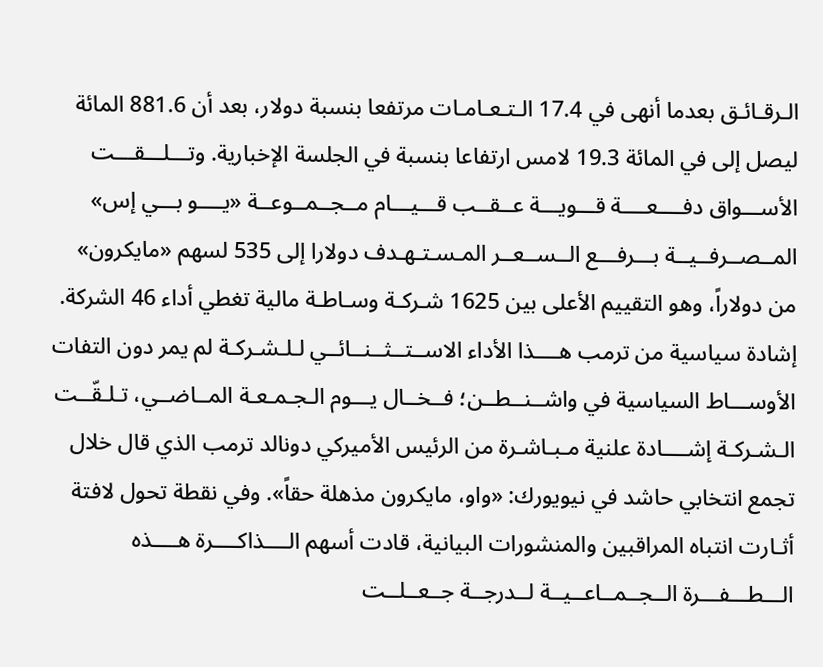الـرقـائـق بعدما أنهى في 17.4 الـتـعـامـات مرتفعا بنسبة دولار، بعد أن 881.6 المائة ليصل إلى في المائة 19.3 لامس ارتفاعا بنسبة في الجلسة الإخبارية. وتـــلـــقـــت الأســـواق دفــــعــــة قـــويـــة عــقــب قـــيـــام مــجــمــوعــة «يــــو بـــي إس» المــصــرفــيــة بـــرفـــع الــســعــر المـسـتـهـدف دولارا إلى 535 لسهم «مايكرون» من دولاراً، وهو التقييم الأعلى بين 1625 شـركـة وسـاطـة مالية تغطي أداء 46 الشركة. إشادة سياسية من ترمب هــــذا الأداء الاســتــثــنــائــي لـلـشـركـة لم يمر دون التفات الأوســـاط السياسية في واشــنــطــن؛ فــخــال يـــوم الـجـمـعـة المــاضــي، تـلـقّــت الـشـركـة إشــــادة علنية مـبـاشـرة من الرئيس الأميركي دونالد ترمب الذي قال خلال تجمع انتخابي حاشد في نيويورك: «واو، مايكرون مذهلة حقاً». وفي نقطة تحول لافتة أثـارت انتباه المراقبين والمنشورات البيانية، قادت أسهم الــــذاكــــرة هــــذه الـــطـــفـــرة الــجــمــاعــيــة لــدرجــة جــعــلــت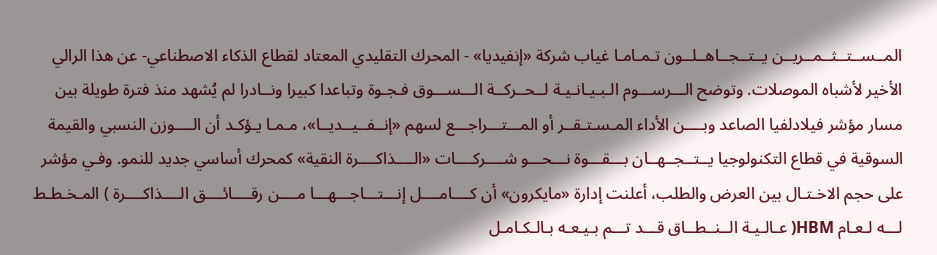المــســتــثــمــريــن يــتــجــاهــلــون تـمـامـا غياب شركة «إنفيديا» - المحرك التقليدي المعتاد لقطاع الذكاء الاصطناعي- عن هذا الرالي الأخير لأشباه الموصلات. وتوضح الـــرســـوم الـبـيـانـيـة لــحــركــة الـــســـوق فـجـوة وتباعدا كبيرا ونــادرا لم يُشهد منذ فترة طويلة بين مسار مؤشر فيلادلفيا الصاعد وبــــن الأداء المـسـتـقــر أو المـــتـــراجـــع لسهم «إنــفــيــديــا»، مـمـا يـؤكـد أن الــــوزن النسبي والقيمة السوقية في قطاع التكنولوجيا يــتــجــهــان بـــقـــوة نـــحـــو شــــركــــات «الــــذاكــــرة النقية» كمحرك أساسي جديد للنمو. وفـي مؤشر على حجم الاخـتـال بين العرض والطلب، أعلنت إدارة «مايكرون» أن كــــامــــل إنـــتـــاجـــهـــا مــــن رقــــائــــق الــــذاكــــرة ) المـخـطـط لـــه لـعـام HBM( عـالـيـة الــنــطــاق قـــد تـــم بـيـعـه بـالـكـامـل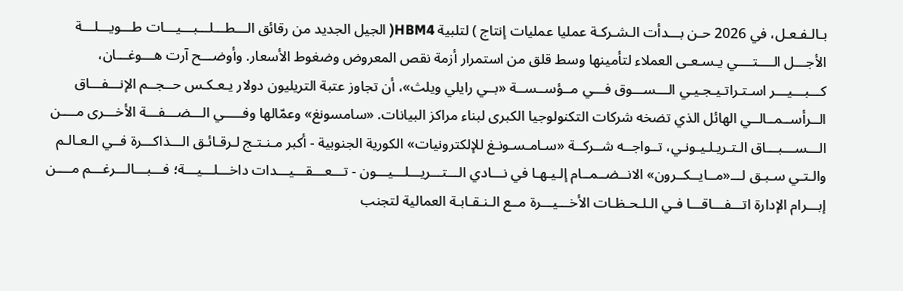بـالـفـعـل، في 2026 حـن بـــدأت الـشـركـة عمليا عمليات إنتاج ) لتلبية HBM4( الجيل الجديد من رقائق الـــطـــلـــبـــيـــات طـــويـــلـــة الأجـــل الــــتــــي يـسـعـى العملاء لتأمينها وسط قلق من استمرار أزمة نقص المعروض وضغوط الأسعار. وأوضـــح آرت هـــوغـــان، كـــبـــيـــر اسـتـراتـيـجـيـي الـــســـوق فـــي مــؤســســة «بــي رايلي ويلث»، أن تجاوز عتبة التريليون دولار يـعـكـس حــجــم الإنـــفـــاق الــرأســمــالــي الهائل الذي تضخه شركات التكنولوجيا الكبرى لبناء مراكز البيانات. «سامسونغ» وعمّالها وفـــــي الـــضـــفـــة الأخـــرى مــــن الـــســـبـــاق الـتـريـلـيـونـي، تــواجــه شــركــة «سـامـسـونـغ للإلكترونيات» الكورية الجنوبية - أكبر مـنـتـج لـرقـائـق الـــذاكـــرة فــي الـعـالـم والـتـي سـبـق لـــ«مــايــكــرون» الانــضــمــام إلـيـهـا في نـــادي الـــتـــريـــلـــيـــون - تـــعـــقـــيـــدات داخـــلـــيـــة؛ فـــبـــالـــرغـــم مــــن إبـــرام الإدارة اتـــفـــاقـــا فـي الـلـحـظـات الأخـــيـــرة مــع الـنـقـابـة العمالية لتجنب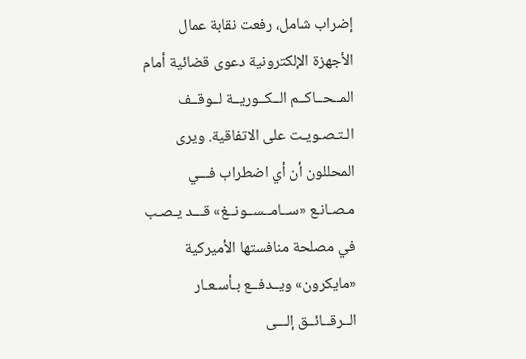إضراب شامل، رفعت نقابة عمال الأجهزة الإلكترونية دعوى قضائية أمام المــحــاكــم الــكــوريــة لــوقــف الـتـصـويـت على الاتفاقية. ويرى المحللون أن أي اضطراب فـــي مـصـانـع «ســامــســونــغ» قـــد يـصـب في مصلحة منافستها الأميركية «مايكرون» ويــدفــع بـأسـعـار الــرقــائــق إلـــى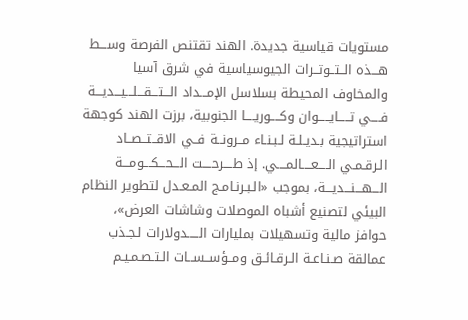مستويات قياسية جديدة. الهند تقتنص الفرصة وســـط هـــذه الــتــوتــرات الجيوسياسية في شرق آسيا والمخاوف المحيطة بسلاسل الإمـــداد الـــتـــقـــلـــيـــديـــة فــــي تـــــايـــــوان وكــــوريــــا الجنوبية، برزت الهند كوجهة استراتيجية بـديـلـة لـبـنـاء مــرونــة فــي الاقــتــصــاد الـرقـمـي الــــعــــالمــــي. إذ طــــرحــــت الـــحـــكـــومـــة الـــهـــنـــديـــة، بموجب «الـبـرنـامـج المـعـدل لتطوير النظام البيئي لتصنيع أشباه الموصلات وشاشات العرض»، حوافز مالية وتسهيلات بمليارات الـــــدولارات لـجـذب عمالقة صـنـاعـة الـرقـائـق ومــؤســســات الـتـصـمـيـم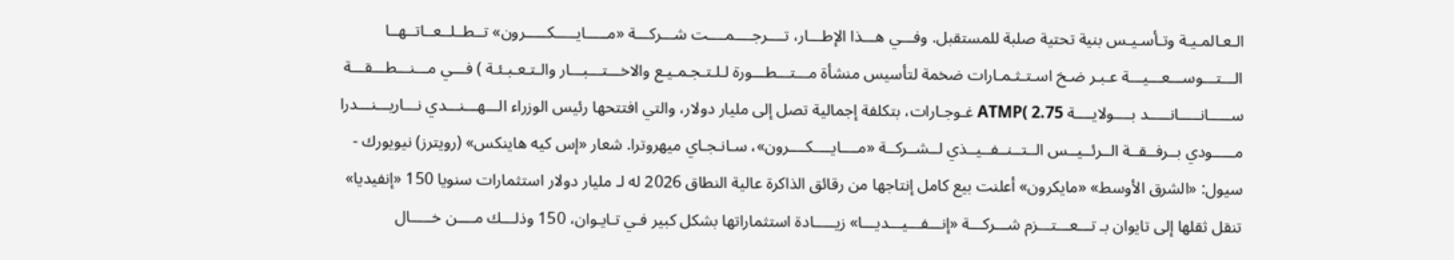الـعـالمـيـة وتـأسـيـس بنية تحتية صلبة للمستقبل. وفـــي هـــذا الإطـــار، تــــرجــــمــــت شـــركـــة «مـــــايـــــكـــــرون» تــطــلــعــاتــهــا الـــتـــوســـعـــيـــة عـبـر ضـخ اسـتـثـمـارات ضخمة لتأسيس منشأة مـــتـــطـــورة لـلـتـجـمـيـع والاخـــتـــبـــار والـتـعـبـئـة ) فـــي مـــنـــطـــقـــة ســـــانـــــانـــــد بــــولايــــة ATMP( 2.75 غـوجـارات، بتكلفة إجمالية تصل إلى مليار دولار، والتي افتتحها رئيس الوزراء الـــهـــنـــدي نـــاريـــنـــدرا مـــــودي بــرفــقــة الــرئــيــس الــتــنــفــيــذي لــشــركــة «مــــايــــكــــرون»، سـانـجـاي ميهروترا. شعار «إس كيه هاينكس» (رويترز) نيويورك - سيول: «الشرق الأوسط» «مايكرون» أعلنت بيع كامل إنتاجها من رقائق الذاكرة عالية النطاق 2026 له لـ مليار دولار استثمارات سنويا 150 «إنفيديا» تنقل ثقلها إلى تايوان بـ تـــعـــتـــزم شـــركـــة «إنـــفـــيـــديـــا» زيـــــادة استثماراتها بشكل كبير فـي تـايـوان، 150 وذلـــك مــــن خـــــال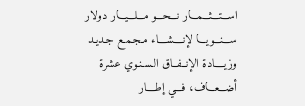اســـتـــثـــمـــار نـــحـــو مـــلـــيـــار دولار ســـنـــويـــا لإنــــشــــاء مـجـمـع جـديـد وزيــــادة الإنــفــاق الـسـنـوي عشرة أضـــعـــاف، فـــي إطــــار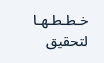خـطـطـهـا لتحقيق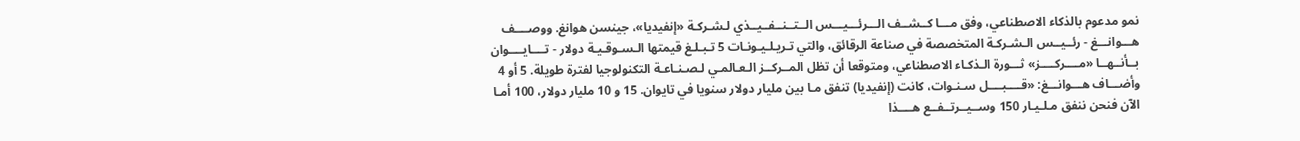نمو مدعوم بالذكاء الاصطناعي، وفق مـــا كــشــف الـــرئـــيـــس الــتــنــفــيــذي لـشـركـة «إنفيديا»، جينسن هوانغ. ووصــــف هـــوانـــغ - رئــيــس الـشـركـة المتخصصة في صناعة الرقائق، والتي تـريـلـيـونـات 5 تـبـلـغ قيمتها الـسـوقـيـة دولار - تــــايــــوان بــأنــهــا «مــــركــــز» ثـــورة الـذكـاء الاصطناعي، ومتوقعا أن تظل المــركــز الـعـالمـي لـصـنـاعـة التكنولوجيا لفترة طويلة. 5 أو 4 وأضـــاف هـــوانـــغ: «قــــبــــل سـنـوات، كانت (إنفيديا) تنفق مـا بين مليار دولار سنويا في تايوان. 15 و 10 مليار دولار، 100 أمـا الآن فنحن ننفق مـلـيـار 150 وســيــرتــفــع هــــذا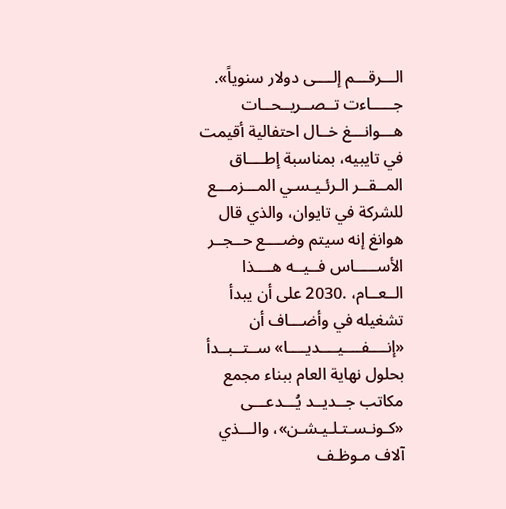الـــرقـــم إلــــى دولار سنوياً». جـــــاءت تــصــريــحــات هـــوانـــغ خــال احتفالية أقيمت في تايبيه، بمناسبة إطــــاق المــقــر الـرئـيـسـي المـــزمـــع للشركة في تايوان، والذي قال هوانغ إنه سيتم وضــــع حــجــر الأســـــاس فــيــه هــــذا الــعــام، .2030 على أن يبدأ تشغيله في وأضـــاف أن «إنــــفــــيــــديــــا» ســتــبــدأ بحلول نهاية العام ببناء مجمع مكاتب جــديــد يُـــدعـــى «كـونـسـتـلـيـشـن»، والـــذي آلاف مـوظـف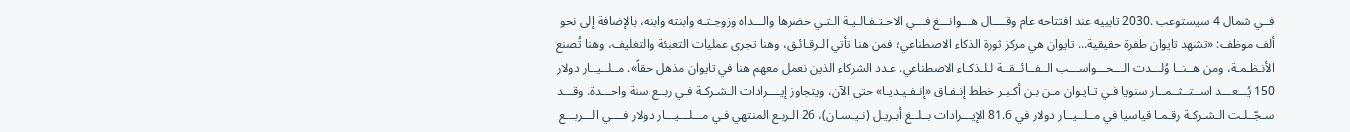فــي شمال 4 سيستوعب .2030 تايبيه عند افتتاحه عام وقــــال هـــوانـــغ فـــي الاحـتـفـالـيـة الـتـي حضرها والـــداه وزوجـتـه وابنته وابنه، بالإضافة إلى نحو ألف موظف: «تشهد تايوان طفرة حقيقية... تايوان هي مركز ثورة الذكاء الاصطناعي؛ فمن هنا تأتي الـرقـائـق، وهنا تجرى عمليات التعبئة والتغليف، وهنا تُصنع الأنـظـمـة، ومن هــنــا وُلـــدت الـــحـــواســـب الــفــائــقــة لـلـذكـاء الاصطناعي. عـدد الشركاء الذين نعمل معهم هنا في تايوان مذهل حقاً». مــلــيــار دولار 150 يُـــعـــد اســتــثــمــار سنويا فـي تـايـوان مـن بـن أكـبـر خطط إنـفـاق «إنـفـيـديـا» حتى الآن، ويتجاوز إيــــرادات الـشـركـة فـي ربــع سنة واحـــدة. وقـــد سـجّــلـت الـشـركـة رقـمـا قياسيا في مــلــيــار دولار في 81.6 الإيـــرادات بــلــغ أبـريـل (نـيـسـان)، 26 الـربـع المنتهي فـي مـــلـــيـــار دولار فــــي الـــربـــع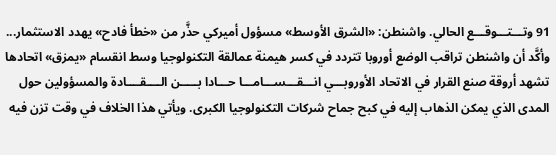91 وتـــتـــوقـــع الحالي. واشنطن: «الشرق الأوسط» مسؤول أميركي حذَّر من «خطأ فادح» يهدد الاستثمار... وأكَّد أن واشنطن تراقب الوضع أوروبا تتردد في كسر هيمنة عمالقة التكنولوجيا وسط انقسام «يمزق» اتحادها تشهد أروقة صنع القرار في الاتحاد الأوروبـــي انـــقـــســـامـــا حـــادا بـــــن الــــقــــادة والمسؤولين حول المدى الذي يمكن الذهاب إليه في كبح جماح شركات التكنولوجيا الكبرى. ويأتي هذا الخلاف في وقت تزن فيه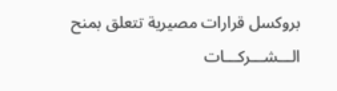بروكسل قرارات مصيرية تتعلق بمنح الـــشـــركـــات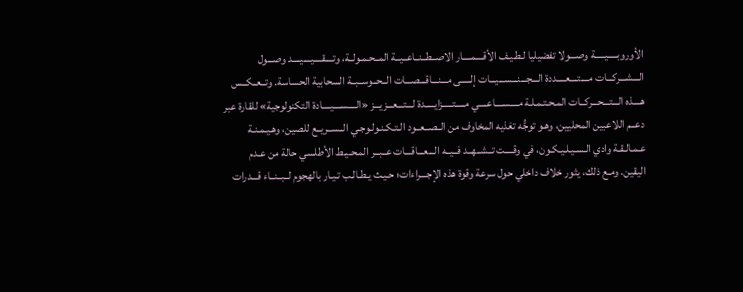الأوروبـــــيـــــة وصـــولا تفضيليا لـطـيـف الأقــــمــــار الاصــطــنــاعــيــة المــحـمـولــة، وتــــقــــيــــيــــد وصـــول الـــشـــركـــات مــــتــــعــــددة الـــجـــنـــســـيـــات إلـــــى مـــنـــاقـــصـــات الــحــوســبــة السحابية الحساسة. وتــعــكــس هــــذه الـــتـــحـــركــات المـحـتـمـلـة مــــســــاعــــي مـــــتـــــزايـــــدة لـــتـــعـــزيـــز «الــــســــيــــادة التكنولوجية» للقارة عبر دعــم اللاعبين المحليين، وهـو توجُّه تغذيه المخاوف من الــصــعــود الـتـكـنـولـوجـي الــســريــع للصين، وهـيـمـنـة عـمـالـقـة وادي الـسـيـلـيـكـون، في وقــــت تــشــهــد فــيــه الـــعـــاقـــات عــبــر المـحـيـط الأطلسي حالة من عـدم اليقين. ومـع ذلك، يثور خلاف داخلي حول سرعة وقوة هذه الإجـــراءات؛ حـيـث يـطـالـب تـيـار بالهجوم لــبــنــاء قـــدرات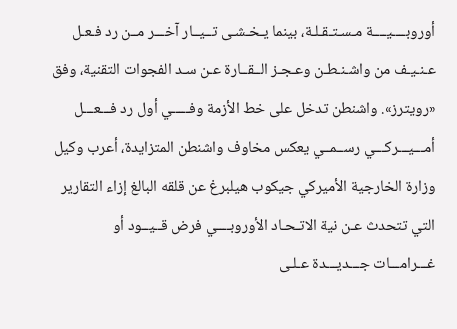أوروبــــيــــة مـسـتـقـلـة، بينما يـخـشـى تــيــار آخـــر مــن رد فـعـل عـنـيـف من واشـنـطـن وعـجـز الــقــارة عـن سـد الفجوات التقنية، وفق «رويترز». واشنطن تدخل على خط الأزمة وفـــــي أول رد فـــعـــل أمـــيـــركـــي رســمــي يعكس مخاوف واشنطن المتزايدة، أعرب وكيل وزارة الخارجية الأميركي جيكوب هيلبرغ عن قلقه البالغ إزاء التقارير التي تتحدث عـن نية الاتـحـاد الأوروبــــي فرض قــيــود أو غـــرامـــات جـــديـــدة عـلـى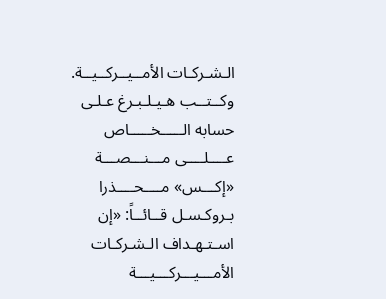الـشـركـات الأمــيــركــيــة. وكــتــب هـيـلـبـرغ عـلـى حسابه الـــــخـــــاص عــــلــــى مـــنـــصـــة «إكـــس» مــــحــــذرا بـروكـسـل قــائــاً: «إن اسـتـهـداف الـشـركـات الأمـــيـــركـــيـــة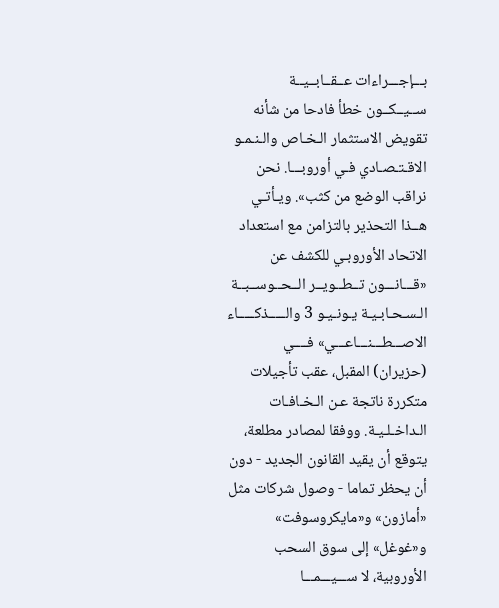بـــإجـــراءات عــقــابــيــة ســيــكــون خطأ فادحا من شأنه تقويض الاستثمار الـخـاص والـنـمـو الاقـتـصـادي فـي أوروبـــا. نحن نراقب الوضع من كثب». ويـأتـي هــذا التحذير بالتزامن مع استعداد الاتحاد الأوروبـي للكشف عن «قـــانـــون تــطــويــر الــحــوســبــة الـسـحـابـيـة يـونـيـو 3 والـــــذكـــــاء الاصـــطـــنـــاعـــي» فــــي (حزيران) المقبل، عقب تأجيلات متكررة ناتجة عـن الـخـافـات الـداخـلـيـة. ووفقا لمصادر مطلعة، يتوقع أن يقيد القانون الجديد - دون أن يحظر تماما - وصول شركات مثل «أمازون» و«مايكروسوفت» و«غوغل» إلى سوق السحب الأوروبية، لا ســـيـــمـــا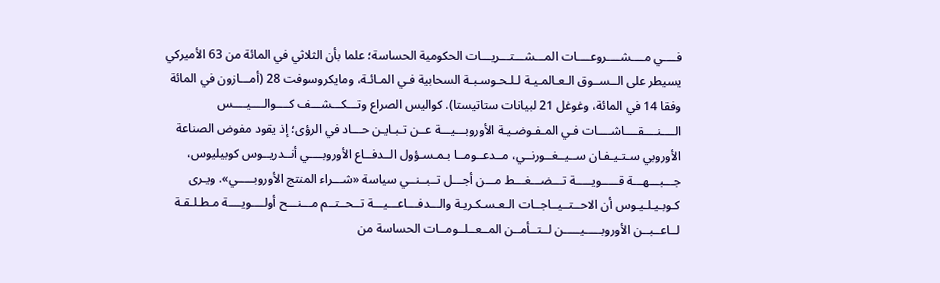فــــي مــــشــــروعــــات المـــشـــتـــريـــات الحكومية الحساسة؛ علما بأن الثلاثي في المائة من 63 الأميركي يسيطر على الــســوق الـعـالمـيـة لـلـحـوسـبـة السحابية فـي المـائـة، ومايكروسوفت 28 (أمـــازون في المائة وفقا 14 في المائة، وغوغل 21 لبيانات ستاتيستا). كواليس الصراع وتـــكـــشـــف كــــوالــــيــــس الــــنــــقــــاشــــات فـي المـفـوضـيـة الأوروبـــيـــة عــن تـبـايـن حـــاد في الرؤى؛ إذ يقود مفوض الصناعة الأوروبي سـتـيـفـان ســيــغــورنــي، مــدعــومــا بـمـسـؤول الــدفــاع الأوروبــــي أنــدريــوس كوبيليوس، جـــبـــهـــة قـــــويـــــة تـــضـــغـــط مـــن أجـــل تــبــنــي سياسة «شـــراء المنتج الأوروبـــــي». ويـرى كـوبـيـلـيـوس أن الاحــتــيــاجــات الـعـسـكـريـة والـــدفـــاعـــيـــة تــحــتــم مـــنـــح أولــــويــــة مـطـلـقـة لــاعــبــن الأوروبـــــيـــــن لــتــأمــن المــعــلــومــات الحساسة من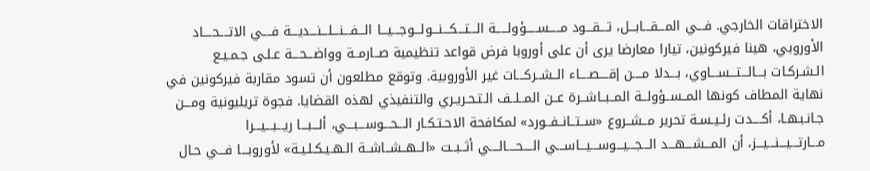الاختراقات الخارجي. فـــي المـــقـــابـــل، تـــقـــود مـــــســـــؤولـــــة الـــتـــكـــنـــولـــوجـــيـــا الـــفـــنـــلـــنـــديـــة فــــي الاتــــحــــاد الأوروبي، هينا فيركونين، تيارا معارضا يرى أن على أوروبا فرض قواعد تنظيمية صــارمــة وواضـــحـــة عـلـى جـمـيـع الـشـركـات بـــالـــتـــســـاوي، بـــدلا مــــن إقــــصــــاء الــشــركـــات غير الأوروبية. وتوقع مطلعون أن تسود مقاربة فيركونين في نهاية المطاف كونها المــســؤولــة المــبــاشــرة عــن المــلــف الـتـحـريـري والتنفيذي لهذه القضايا. فجوة تريليونية ومـــن جـانـبـهـا، أكــــدت رئـيـسـة تحرير مــشــروع «ســتــانــفــورد» لمكافحة الاحـتـكـار الـــحـــوســـبـــي، ألـــبـــا ريـــبـــيـــرا مـــارتـــيـــنـــيـــز، أن المـــشـــهـــد الـــجـــيـــوســـيـــاســـي الــــحــــالــــي أثــبــت «الــهــشــاشــة الـهـيـكـلـيـة» لأوروبـــا فـــي حـال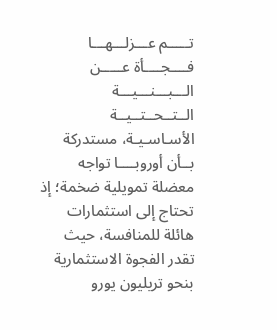تـــــم عـــزلـــهـــا فــــجــــأة عـــــن الـــبـــنـــيـــة الــتــحــتــيــة الأسـاسـيـة، مستدركة بــأن أوروبــــا تواجه معضلة تمويلية ضخمة؛ إذ تحتاج إلى استثمارات هائلة للمنافسة، حيث تقدر الفجوة الاستثمارية بنحو تريليون يورو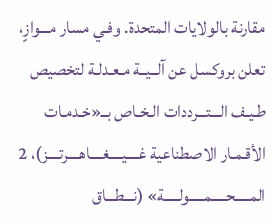مقارنة بالولايات المتحدة. وفـي مسار مـــوازٍ، تعلن بروكسل عن آلــيــة مـعـدلـة لتخصيص طـيـف الـــتـــرددات الـخـاص بــ«خـدمـات الأقـمـار الاصطناعية غــــيــــغــــاهــــرتــــز)، 2 المـــــحـــــمـــــولـــــة» (نـــطـــاق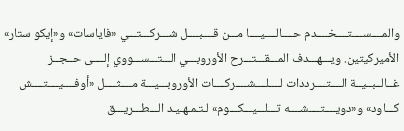والمــــســــتــــخــــدم حــــالــــيــــا مـــن قــــبــــل شـــركـــتـــي «فاياسات» و«إيكو ستار» الأميركيتين. ويـــهـــدف المـــقـــتـــرح الأوروبـــي الـــتـــســـووي إلــــى حــجــز غــالــبــيــة الــــتــــرددات لــــلــــشــــركــــات الأوروبـــيـــة مــــثــــل «أوفــــيــــتــــش كـــاود» و«دويــــتــــشــــه تـــلـــيـــكـــوم» لـتـمـهـيـد الـــطـــريـــق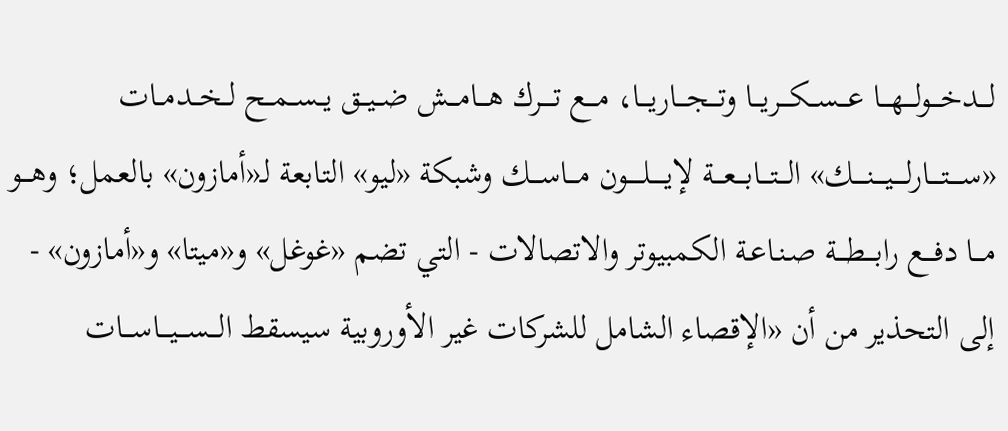لـــدخـــولـــهـــا عـــســكـــريـــا وتـــجـــاريـــا، مـــع تــــرك هـــامـــش ضــيــق يــســمــح لــخــدمــات «ســــتــــارلــــيــــنــــك» الـــتـــابـــعـــة لإيـــــلـــــون مـــاســـك وشبكة «ليو» التابعة لـ«أمازون» بالعمل؛ وهـــو مـــا دفـــع رابـــطـــة صـنـاعـة الكمبيوتر والاتصالات - التي تضم «غوغل» و«ميتا» و«أمازون» - إلى التحذير من أن «الإقصاء الشامل للشركات غير الأوروبية سيسقط الـــســـيـــاســـات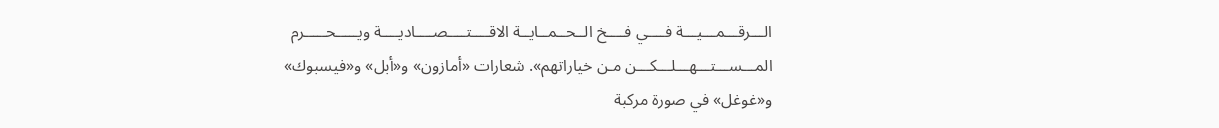الـــرقـــمـــيـــة فــــي فــــخ الــحــمــايــة الاقــــتــــصــــاديــــة ويـــــحـــــرم المـــســـتـــهـــلـــكـــن مـن خياراتهم». شعارات «أمازون» و«أبل» و«فيسبوك» و«غوغل» في صورة مركبة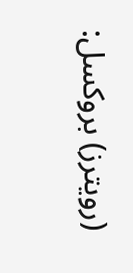(رويترز) بروكسل: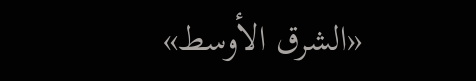«الشرق الأوسط»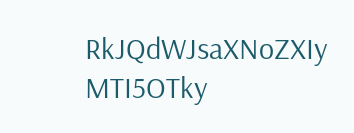RkJQdWJsaXNoZXIy MTI5OTky